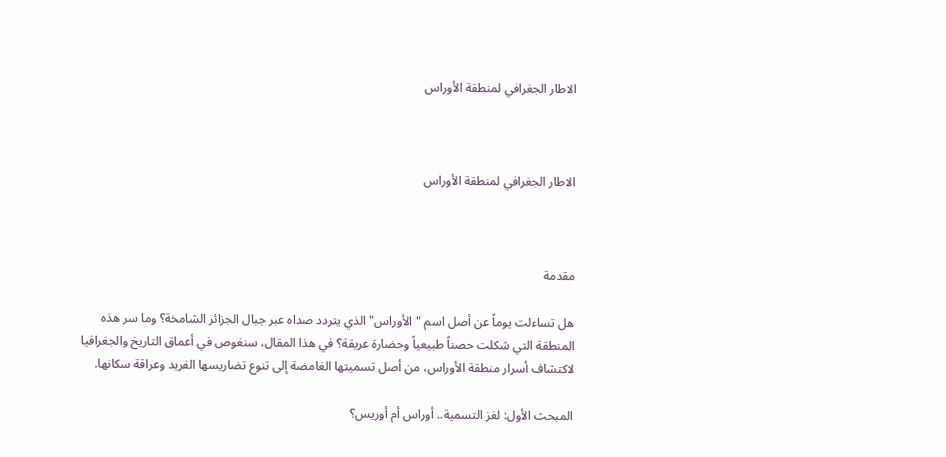الاطار الجغرافي لمنطقة الأوراس



الاطار الجغرافي لمنطقة الأوراس



مقدمة

هل تساءلت يوماً عن أصل اسم "الأوراس" الذي يتردد صداه عبر جبال الجزائر الشامخة؟ وما سر هذه المنطقة التي شكلت حصناً طبيعياً وحضارة عريقة؟ في هذا المقال، سنغوص في أعماق التاريخ والجغرافيا لاكتشاف أسرار منطقة الأوراس، من أصل تسميتها الغامضة إلى تنوع تضاريسها الفريد وعراقة سكانها.

المبحث الأول: لغز التسمية.. أوراس أم أوريس؟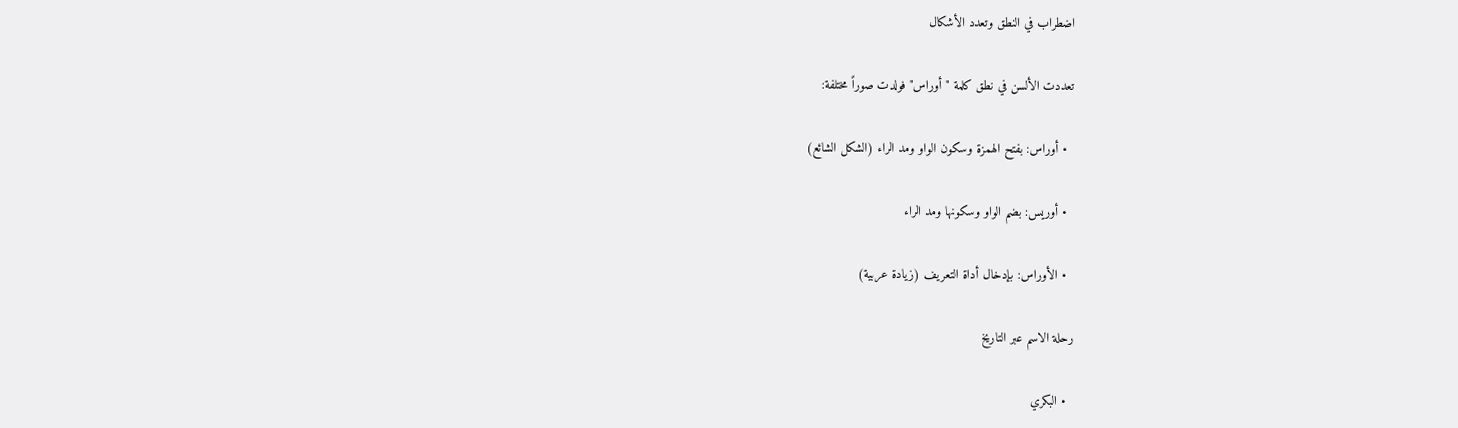اضطراب في النطق وتعدد الأشكال

تعددت الألسن في نطق كلمة "أوراس" فولدت صوراً مختلفة:

  • أوراس: بفتح الهمزة وسكون الواو ومد الراء (الشكل الشائع)

  • أوريس: بضم الواو وسكونها ومد الراء

  • الأوراس: بإدخال أداة التعريف (زيادة عربية)

رحلة الاسم عبر التاريخ

  • البكري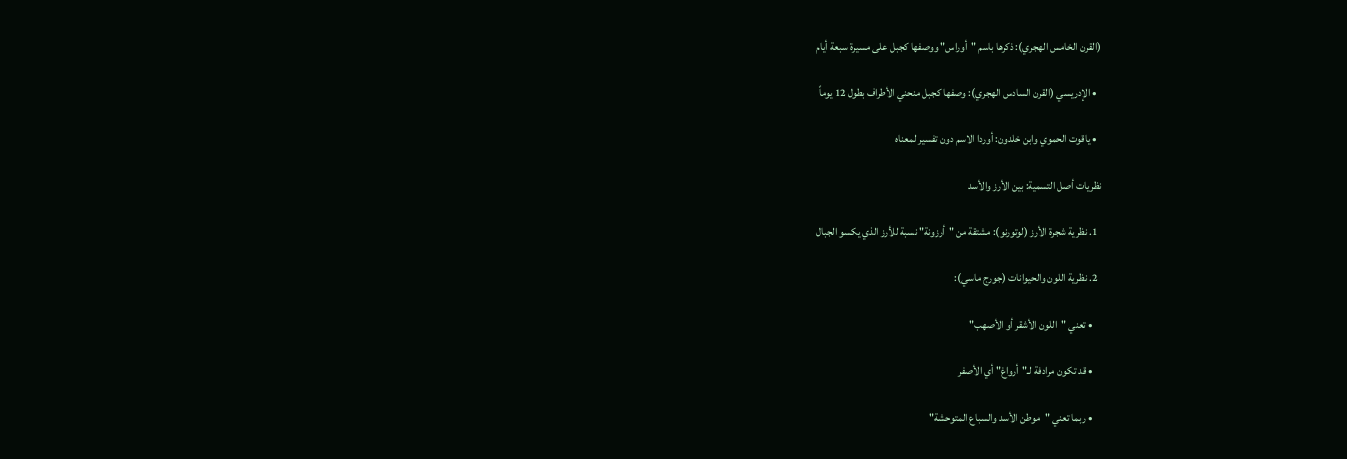(القرن الخامس الهجري): ذكرها باسم "أوراس" ووصفها كجبل على مسيرة سبعة أيام

  • الإدريسي (القرن السادس الهجري): وصفها كجبل منحني الأطراف بطول 12 يوماً

  • ياقوت الحموي وابن خلدون: أوردا الاسم دون تفسير لمعناه

نظريات أصل التسمية: بين الأرز والأسد

  1. نظرية شجرة الأرز (لوتورنو): مشتقة من "أرزونة" نسبة للأرز الذي يكسو الجبال

  2. نظرية اللون والحيوانات (جورج ماسي):

    • تعني "اللون الأشقر أو الأصهب"

    • قد تكون مرادفة لـ"أرواغ" أي الأصفر

    • ربما تعني "موطن الأسد والسباع المتوحشة"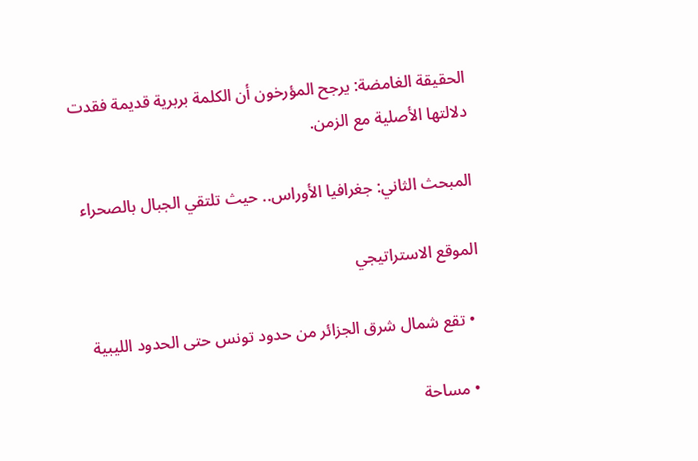الحقيقة الغامضة: يرجح المؤرخون أن الكلمة بربرية قديمة فقدت دلالتها الأصلية مع الزمن.

المبحث الثاني: جغرافيا الأوراس.. حيث تلتقي الجبال بالصحراء

الموقع الاستراتيجي

  • تقع شمال شرق الجزائر من حدود تونس حتى الحدود الليبية

  • مساحة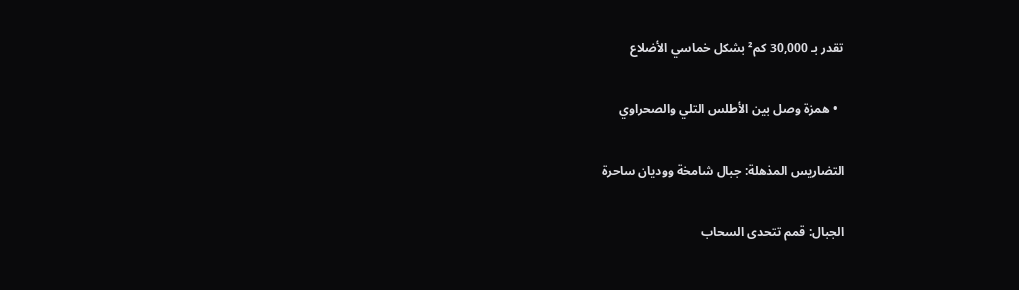تقدر بـ 30,000 كم² بشكل خماسي الأضلاع

  • همزة وصل بين الأطلس التلي والصحراوي

التضاريس المذهلة: جبال شامخة ووديان ساحرة

الجبال: قمم تتحدى السحاب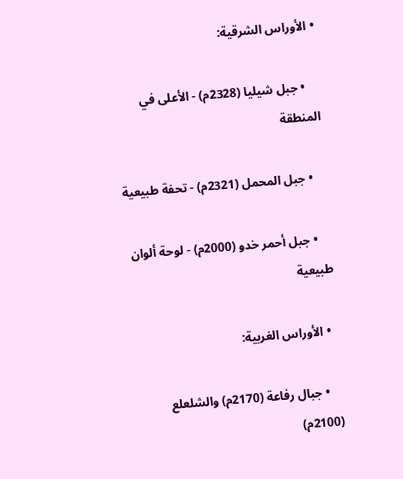• الأوراس الشرقية:

    • جبل شيليا (2328م) - الأعلى في المنطقة

    • جبل المحمل (2321م) - تحفة طبيعية

    • جبل أحمر خدو (2000م) - لوحة ألوان طبيعية

  • الأوراس الغربية:

    • جبال رفاعة (2170م) والشلعلع (2100م)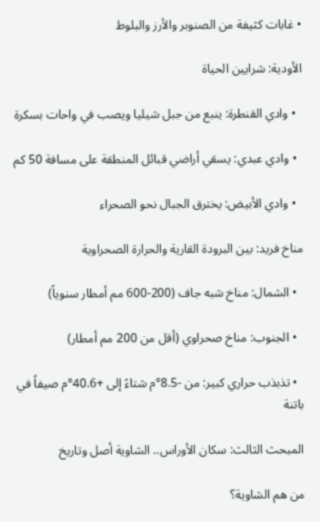• غابات كثيفة من الصنوبر والأرز والبلوط

الأودية: شرايين الحياة

  • وادي القنطرة: ينبع من جبل شيليا ويصب في واحات بسكرة

  • وادي عبدي: يسقي أراضي قبائل المنطقة على مسافة 50 كم

  • وادي الأبيض: يخترق الجبال نحو الصحراء

مناخ فريد: بين البرودة القارية والحرارة الصحراوية

  • الشمال: مناخ شبه جاف (200-600 مم أمطار سنوياً)

  • الجنوب: مناخ صحراوي (أقل من 200 مم أمطار)

  • تذبذب حراري كبير: من -8.5°م شتاءً إلى +40.6°م صيفاً في باتنة

المبحث الثالث: سكان الأوراس.. الشاوية أصل وتاريخ

من هم الشاوية؟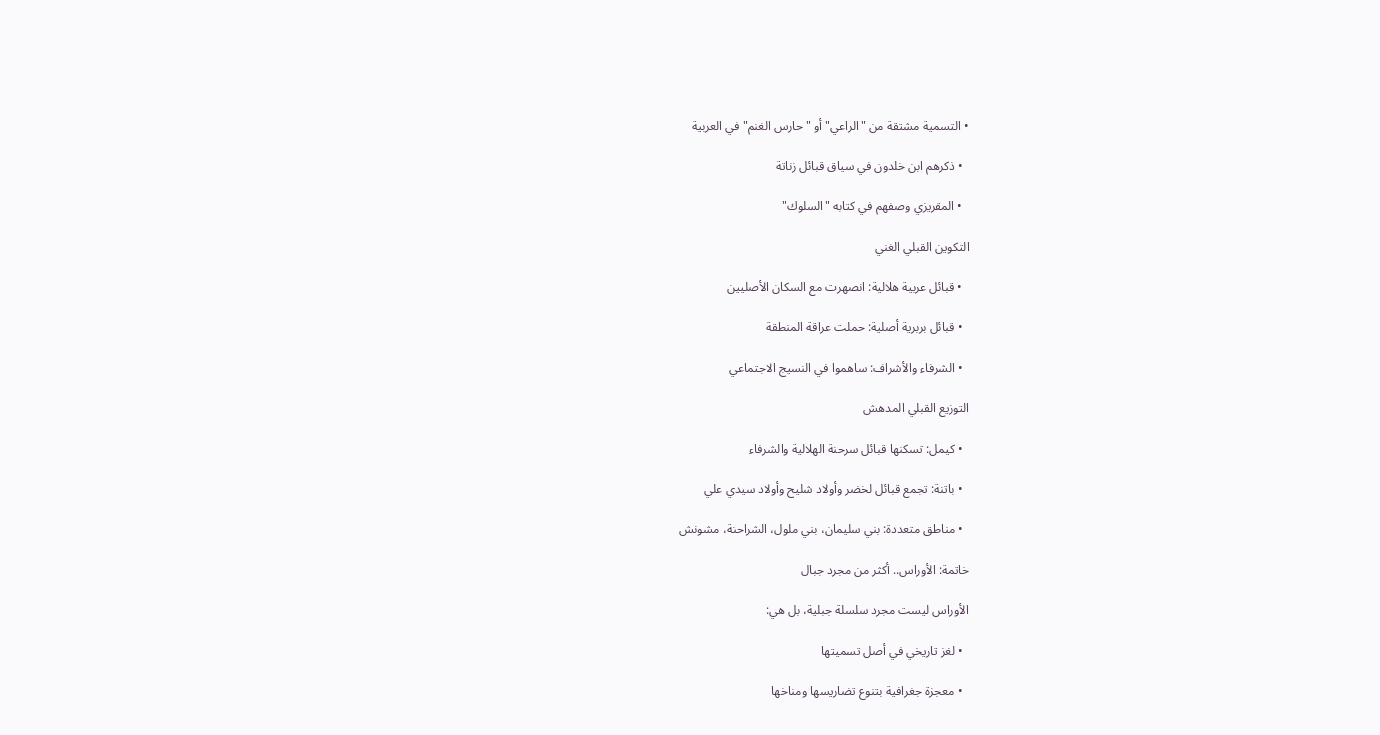• التسمية مشتقة من "الراعي" أو "حارس الغنم" في العربية

  • ذكرهم ابن خلدون في سياق قبائل زناتة

  • المقريزي وصفهم في كتابه "السلوك"

التكوين القبلي الغني

  • قبائل عربية هلالية: انصهرت مع السكان الأصليين

  • قبائل بربرية أصلية: حملت عراقة المنطقة

  • الشرفاء والأشراف: ساهموا في النسيج الاجتماعي

التوزيع القبلي المدهش

  • كيمل: تسكنها قبائل سرحنة الهلالية والشرفاء

  • باتنة: تجمع قبائل لخضر وأولاد شليح وأولاد سيدي علي

  • مناطق متعددة: بني سليمان، بني ملول، الشراحنة، مشونش

خاتمة: الأوراس.. أكثر من مجرد جبال

الأوراس ليست مجرد سلسلة جبلية، بل هي:

  • لغز تاريخي في أصل تسميتها

  • معجزة جغرافية بتنوع تضاريسها ومناخها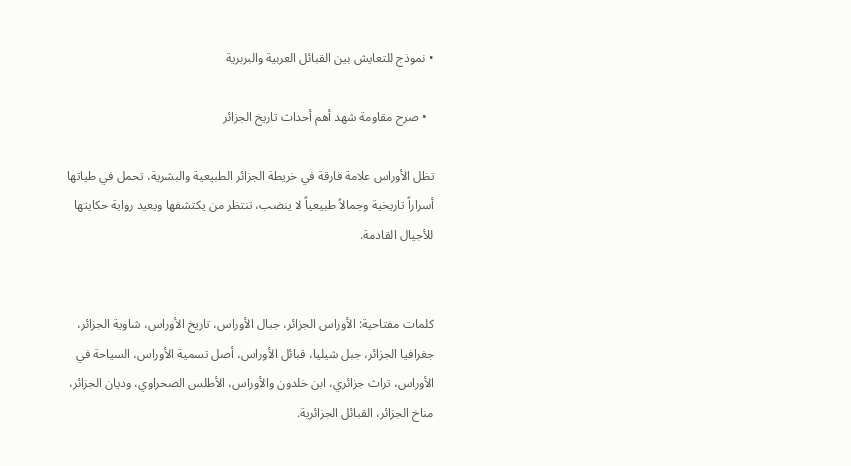• نموذج للتعايش بين القبائل العربية والبربرية

  • صرح مقاومة شهد أهم أحداث تاريخ الجزائر

تظل الأوراس علامة فارقة في خريطة الجزائر الطبيعية والبشرية، تحمل في طياتها أسراراً تاريخية وجمالاً طبيعياً لا ينضب، تنتظر من يكتشفها ويعيد رواية حكايتها للأجيال القادمة.


كلمات مفتاحية: الأوراس الجزائر، جبال الأوراس، تاريخ الأوراس، شاوية الجزائر، جغرافيا الجزائر، جبل شيليا، قبائل الأوراس، أصل تسمية الأوراس، السياحة في الأوراس، تراث جزائري، ابن خلدون والأوراس، الأطلس الصحراوي، وديان الجزائر، مناخ الجزائر، القبائل الجزائرية.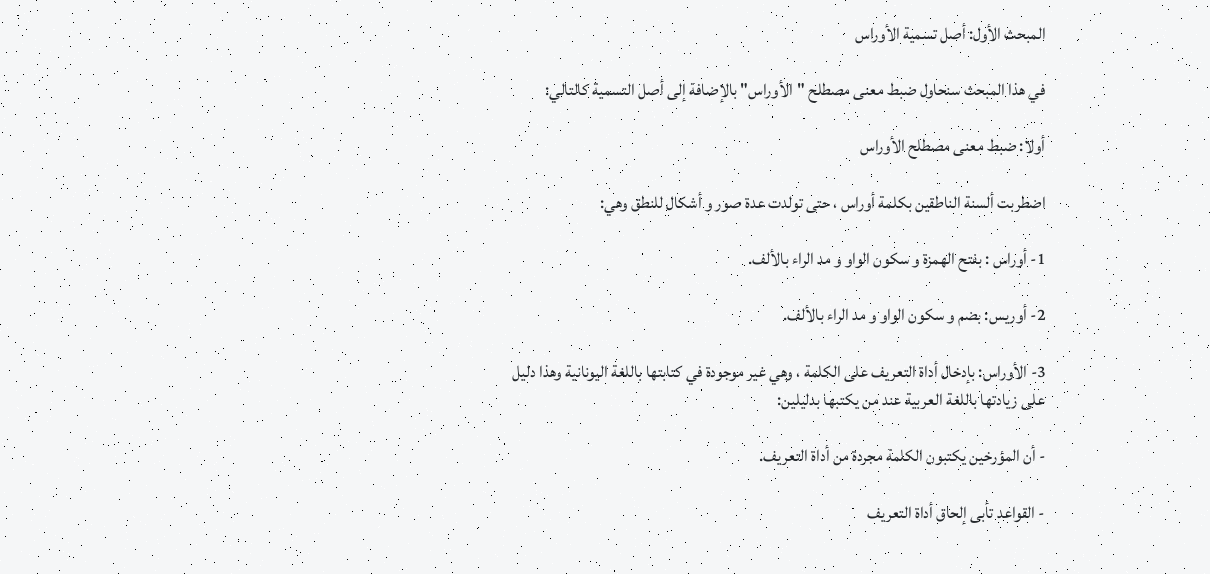المبحث الأول: أصل تسمية الأوراس

في هذا المبحث سنحاول ضبط معنى مصطلح "الأوراس" بالإضافة إلى أصل التسمية كالتالي:

أولا: ضبط معنى مصطلح الأوراس

اضطربت ألسنة الناطقين بكلمة أوراس ، حتى تولدت عدة صور و أشكال للنطق وهي:

1- أوراس : بفتح الهمزة و سكون الواو و مد الراء بالألف.

2- أوريس: بضم و سكون الواو و مد الراء بالألف.

3- الأوراس: بإدخال أداة التعريف على الكلمة ، وهي غير موجودة في كتابتها باللغة اليونانية وهذا دليل على زيادتها باللغة العربية عند من يكتبها بدليلين:

- أن المؤرخين يكتبون الكلمة مجردة من أداة التعريف.

- القواعد تأبى إلحاق أداة التعريف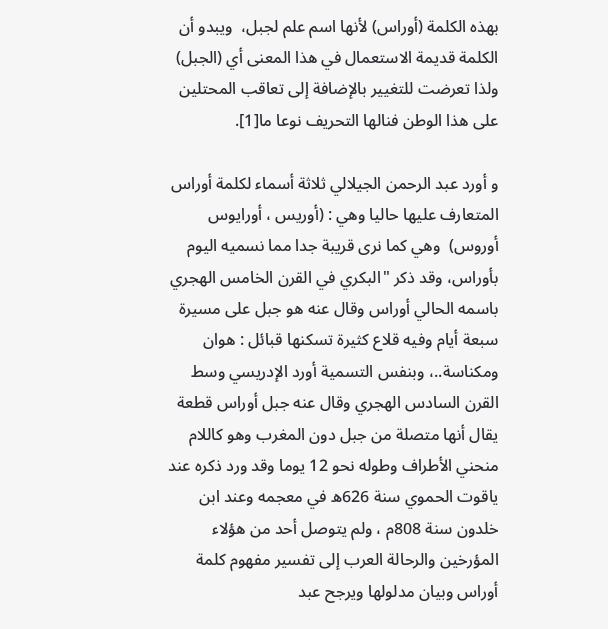بهذه الكلمة (أوراس) لأنها اسم علم لجبل،  ويبدو أن الكلمة قديمة الاستعمال في هذا المعنى أي (الجبل)  ولذا تعرضت للتغيير بالإضافة إلى تعاقب المحتلين على هذا الوطن فنالها التحريف نوعا ما[1].

و أورد عبد الرحمن الجيلالي ثلاثة أسماء لكلمة أوراس المتعارف عليها حاليا وهي : (أوريس ، أورايوس أوروس)  وهي كما نرى قريبة جدا مما نسميه اليوم بأوراس، وقد ذكر "البكري في القرن الخامس الهجري باسمه الحالي أوراس وقال عنه هو جبل على مسيرة سبعة أيام وفيه قلاع كثيرة تسكنها قبائل : هوان ومكناسة..، وبنفس التسمية أورد الإدريسي وسط القرن السادس الهجري وقال عنه جبل أوراس قطعة يقال أنها متصلة من جبل دون المغرب وهو كاللام منحني الأطراف وطوله نحو 12 يوما وقد ورد ذكره عند ياقوت الحموي سنة 626ه في معجمه وعند ابن خلدون سنة 808م ، ولم يتوصل أحد من هؤلاء المؤرخين والرحالة العرب إلى تفسير مفهوم كلمة أوراس وبيان مدلولها ويرجح عبد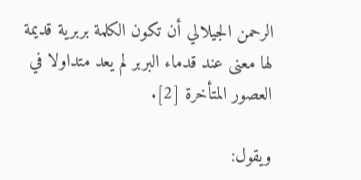الرحمن الجيلالي أن تكون الكلمة بربرية قديمة لها معنى عند قدماء البربر لم يعد متداولا في العصور المتأخرة [2].

ويقول: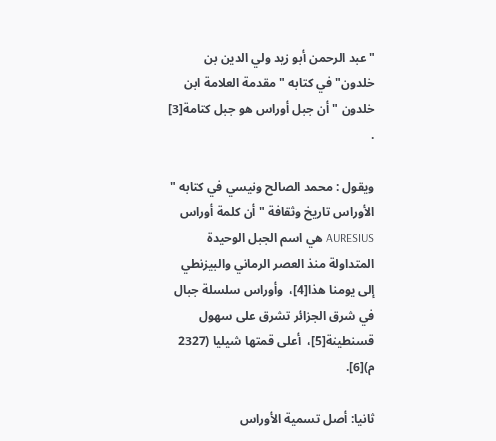"عبد الرحمن أبو زيد ولي الدين بن خلدون" في كتابه " مقدمة العلامة ابن خلدون " أن جبل أوراس هو جبل كتامة[3] .

ويقول : محمد الصالح ونيسي في كتابه " الأوراس تاريخ وثقافة " أن كلمة أوراس AURESIUS هي اسم الجبل الوحيدة المتداولة منذ العصر الرماني والبيزنطي إلى يومنا هذا[4]،  وأوراس سلسلة جبال في شرق الجزائر تشرق على سهول قسنطينة[5]،  أعلى قمتها شيليا (2327 م)[6].

ثانيا: أصل تسمية الأوراس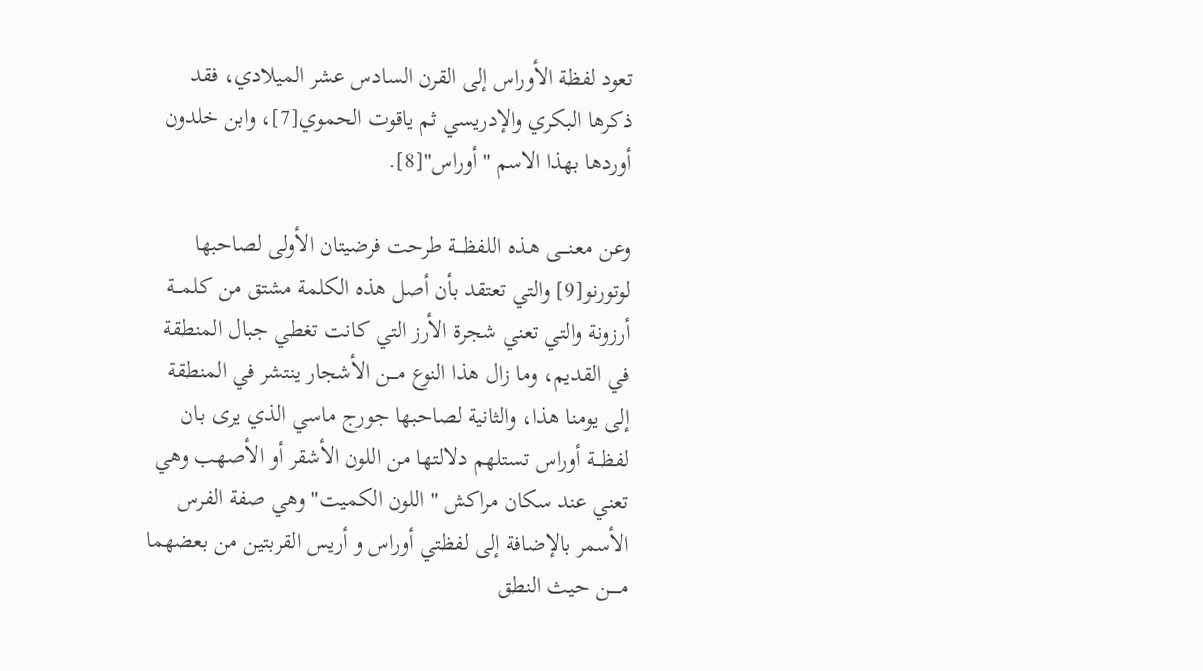تعود لفظة الأوراس إلى القرن السادس عشر الميلادي، فقد ذكرها البكري والإدريسي ثم ياقوت الحموي[7]، وابن خلدون أوردها بهذا الاسم "أوراس"[8].

وعن معـنـــى هـذه اللفظـــة طرحت فرضيتان الأولى لصاحبها لوتورنو[9] والتي تعتقد بأن أصل هذه الكلمة مشتق من كلمـــة أرزونة والتي تعني شجرة الأرز التي كانت تغطي جبال المنطقة في القديم، وما زال هذا النوع مـــن الأشجار ينتشر في المنطقة إلى يومنا هذا، والثانية لصاحبها جورج ماسي الذي يرى بـان لفظـــة أوراس تستلهم دلالتها من اللون الأشقر أو الأصهب وهي تعني عند سكان مراكش " اللون الكميت" وهي صفة الفرس الأسمر بالإضافة إلى لفظتي أوراس و أريس القربتين من بعضهما مـــــن حيث النطق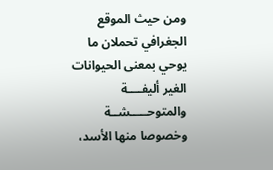ومن حيث الموقع الجغرافي تحملان ما يوحي بمعنى الحيوانات الغير أليفــــة والمتوحـــــشــة وخصوصا منها الأسد،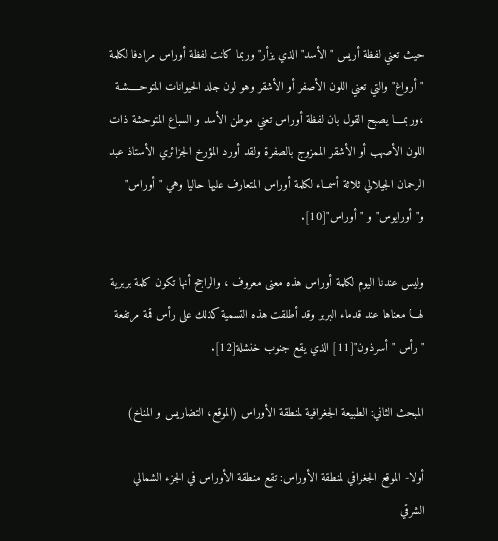حيث تعني لفظة أريس "الأسد" الذي يزأر" وربما كانت لفظة أوراس مرادفا لكلمة "أرواغ" والتي تعني اللون الأصفر أو الأشقر وهو لون جلد الحيوانات المتوحـــــشـة ،وربمــــا يصبح القول بان لفظة أوراس تعني موطن الأسد و السباع المتوحشة ذات اللون الأصهب أو الأشقر الممزوج بالصفرة ولقد أورد المؤرخ الجزائري الأستاذ عبد الرحمان الجيلالي ثلاثة أسمــاء لكلمة أوراس المتعارف عليها حاليا وهي "أوراس" و"أورايوس" و "أوراس"[10].

وليس عندنا اليوم لكلمة أوراس هذه معنى معروف ، والراجح أنها تكون كلمة بربرية لهـــا معناها عند قدماء البربر وقد أطلقت هذه التسمية كذلك على رأس قمة مرتفعة "رأس "أسرذون"[11] الذي يقع جنوب خنشلة[12].

المبحث الثاني: الطبيعة الجغرافية لمنطقة الأوراس (الموقع، التضاريس و المناخ)

أولا- الموقع الجغرافي لمنطقة الأوراس: تقع منطقة الأوراس في الجزء الشمالي الشرقي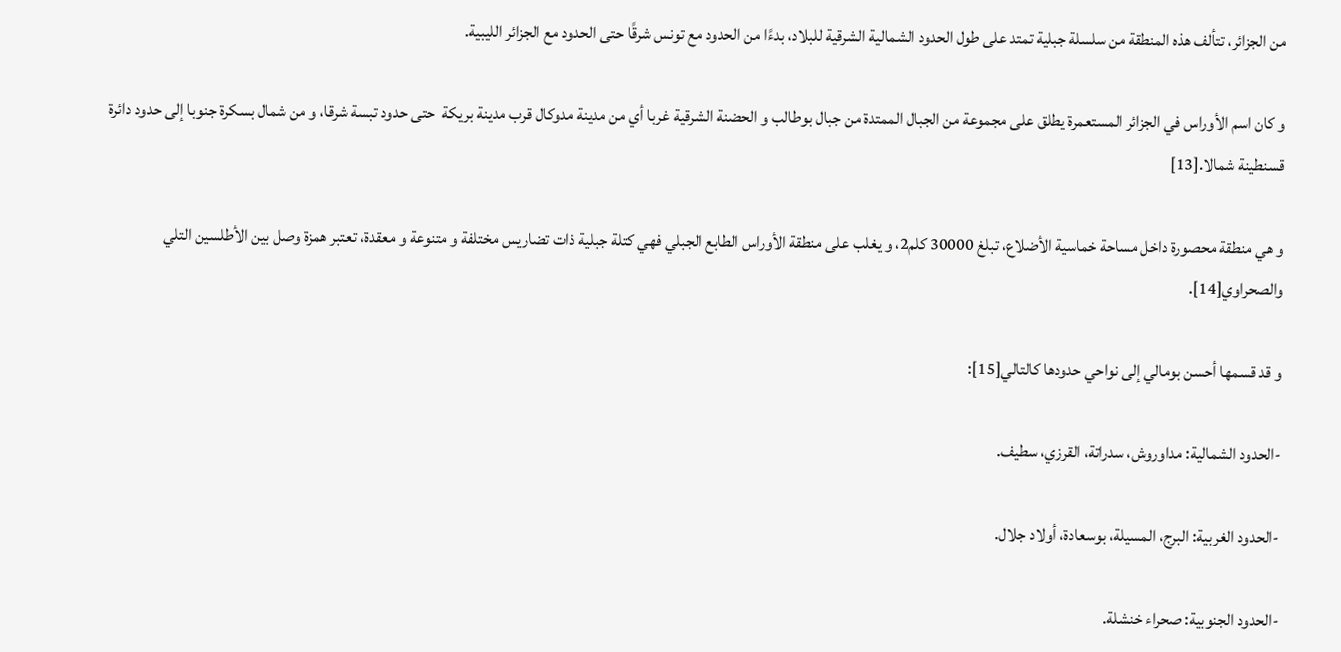من الجزائر، تتألف هذه المنطقة من سلسلة جبلية تمتد على طول الحدود الشمالية الشرقية للبلاد، بدءًا من الحدود مع تونس شرقًا حتى الحدود مع الجزائر الليبية.

و كان اسم الأوراس في الجزائر المستعمرة يطلق على مجموعة من الجبال الممتدة من جبال بوطالب و الحضنة الشرقية غربا أي من مدينة مدوكال قرب مدينة بريكة  حتى حدود تبسة شرقا، و من شمال بسكرة جنوبا إلى حدود دائرة قسنطينة شمالا.[13]

و هي منطقة محصورة داخل مساحة خماسية الأضلاع، تبلغ 30000 كلم2، و يغلب على منطقة الأوراس الطابع الجبلي فهي كتلة جبلية ذات تضاريس مختلفة و متنوعة و معقدة، تعتبر همزة وصل بين الأطلسين التلي  والصحراوي[14].

و قد قسمها أحسن بومالي إلى نواحي حدودها كالتالي[15]:

-الحدود الشمالية: مداوروش، سدراتة، القرزي، سطيف.

-الحدود الغربية: البرج، المسيلة، بوسعادة، أولاد جلال.

-الحدود الجنوبية: صحراء خنشلة.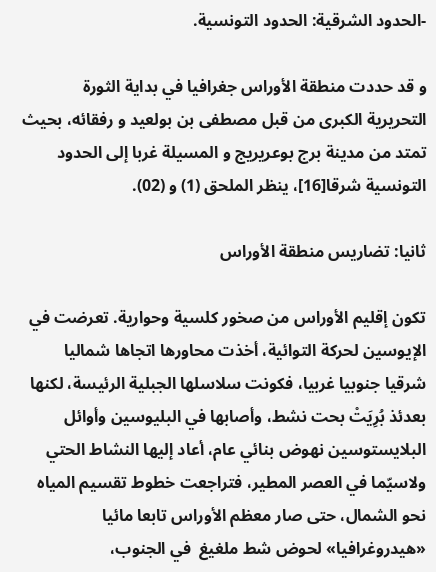-الحدود الشرقية: الحدود التونسية.

و قد حددت منطقة الأوراس جغرافيا في بداية الثورة التحريرية الكبرى من قبل مصطفى بن بولعيد و رفقائه، بحيث تمتد من مدينة برج بوعريريج و المسيلة غربا إلى الحدود التونسية شرقا[16]، ينظر الملحق (1) و (02).

ثانيا: تضاريس منطقة الأوراس

تكون إقليم الأوراس من صخور كلسية وحوارية. تعرضت في الإيوسين لحركة التوائية، أخذت محاورها اتجاها شماليا شرقيا جنوبيا غربيا، فكونت سلاسلها الجبلية الرئيسة، لكنها بعدئذ بُرِيَتْ بحت نشط، وأصابها في البليوسين وأوائل البلايستوسين نهوض بنائي عام، أعاد إليها النشاط الحتي ولاسيّما في العصر المطير، فتراجعت خطوط تقسيم المياه نحو الشمال، حتى صار معظم الأوراس تابعا مائيا «هيدروغرافيا» لحوض شط ملغيغ  في الجنوب،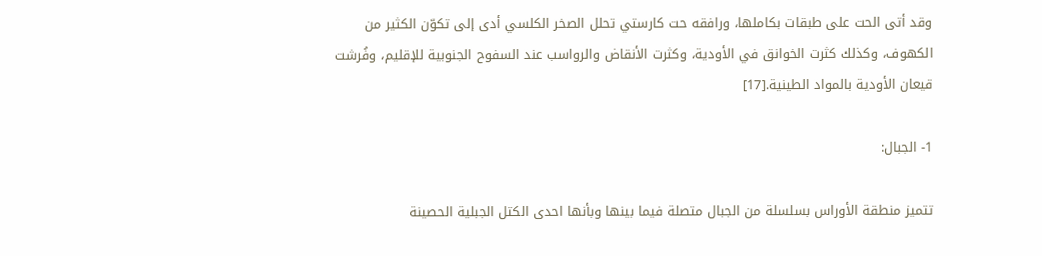وقد أتى الحت على طبقات بكاملها، ورافقه حت كارستي تحلل الصخر الكلسي أدى إلى تكوّن الكثير من الكهوف، وكذلك كثرت الخوانق في الأودية، وكثرت الأنقاض والرواسب عند السفوح الجنوبية للإقليم، وفُرشت قيعان الأودية بالمواد الطينية.[17]

1- الجبال:

تتميز منطقة الأوراس بسلسلة من الجبال متصلة فيما بينها وبأنها احدى الكتل الجبلية الحصينة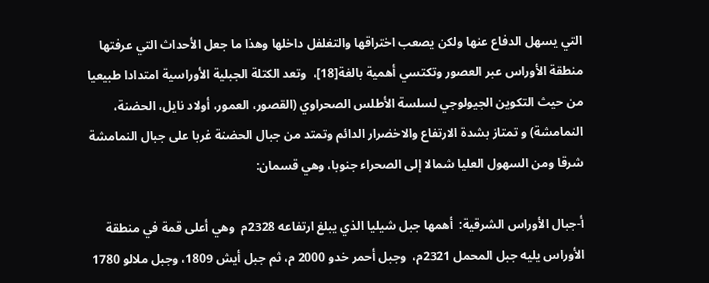التي يسهل الدفاع عنها ولكن يصعب اختراقها والتغلفل داخلها وهذا ما جعل الأحداث التي عرفتها منطقة الأوراس عبر العصور وتكتسي أهمية بالغة[18]،  وتعد الكتلة الجبلية الأوراسية امتدادا طبيعيا من حيث التكوين الجيولوجي لسلسة الأطلس الصحراوي (القصور، العمور، أولاد نايل، الحضنة، النمامشة) و تمتاز بشدة الارتفاع والاخضرار الدائم وتمتد من جبال الحضنة غربا على جبال النمامشة شرقا ومن السهول العليا شمالا إلى الصحراء جنوبا، وهي قسمان:

أ-جبال الأوراس الشرقية:  أهمها جبل شيليا الذي يبلغ ارتفاعه 2328م  وهي أعلى قمة في منطقة الأوراس يليه جبل المحمل 2321م،  وجبل أحمر خدو 2000 م، ثم جبل أيش 1809، وجبل ملالو 1780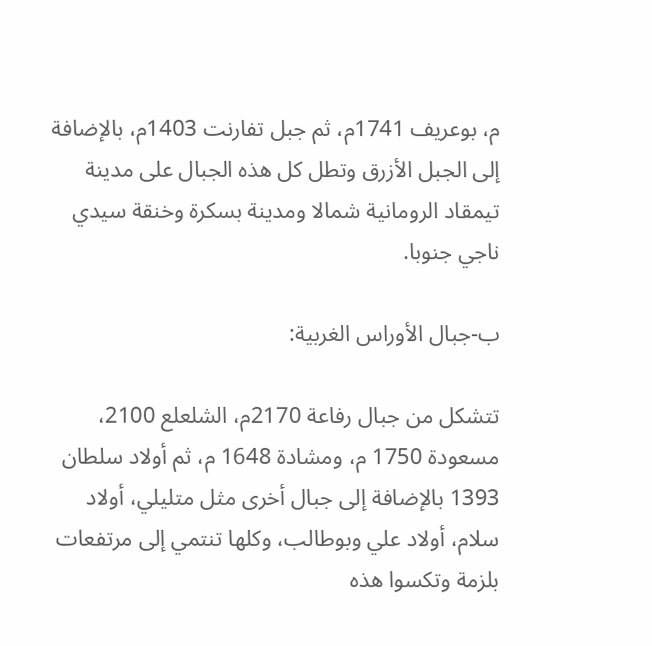م، بوعريف 1741م، ثم جبل تفارنت 1403م، بالإضافة إلى الجبل الأزرق وتطل كل هذه الجبال على مدينة تيمقاد الرومانية شمالا ومدينة بسكرة وخنقة سيدي ناجي جنوبا.

ب-جبال الأوراس الغربية:

تتشكل من جبال رفاعة 2170م، الشلعلع 2100، مسعودة 1750 م، ومشادة 1648 م، ثم أولاد سلطان 1393 بالإضافة إلى جبال أخرى مثل متليلي، أولاد سلام، أولاد علي وبوطالب، وكلها تنتمي إلى مرتفعات بلزمة وتكسوا هذه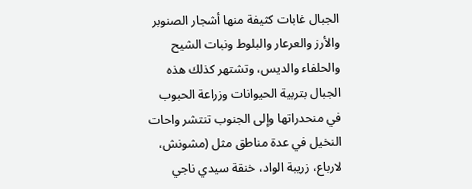الجبال غابات كثيفة منها أشجار الصنوبر والأرز والعرعار والبلوط ونبات الشيح والحلفاء والديس، وتشتهر كذلك هذه الجبال بتربية الحيوانات وزراعة الحبوب في منحدراتها وإلى الجنوب تنتشر واحات النخيل في عدة مناطق مثل (مشونش، لارباع، زريبة الواد، خنقة سيدي ناجي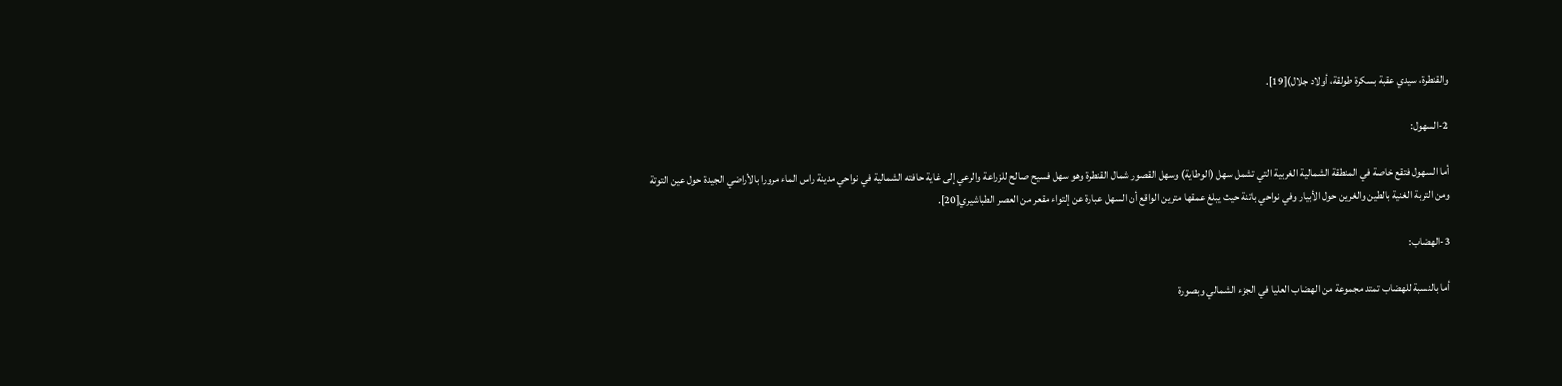والقنطرة، سيدي عقبة بسكرة طولقة، أولاد جلال)[19].

2-السهول:

أما السهول فتقع خاصة في المنطقة الشمالية الغربية التي تشمل سهل (الوطاية) وسهل القصور شمال القنطرة وهو سهل فسيح صالح للزراعة والرعي إلى غاية حافته الشمالية في نواحي مدينة راس الماء مرورا بالأراضي الجيدة حول عين التوتة ومن التربة الغنية بالطين والغرين حول الأبيار وفي نواحي باتنة حيث يبلغ عمقها مترين الواقع أن السهل عبارة عن إلتواء مقعر من العصر الطباشيري[20].

3-الهضاب:

أما بالنسبة للهضاب تمتد مجموعة من الهضاب العليا في الجزء الشمالي وبصورة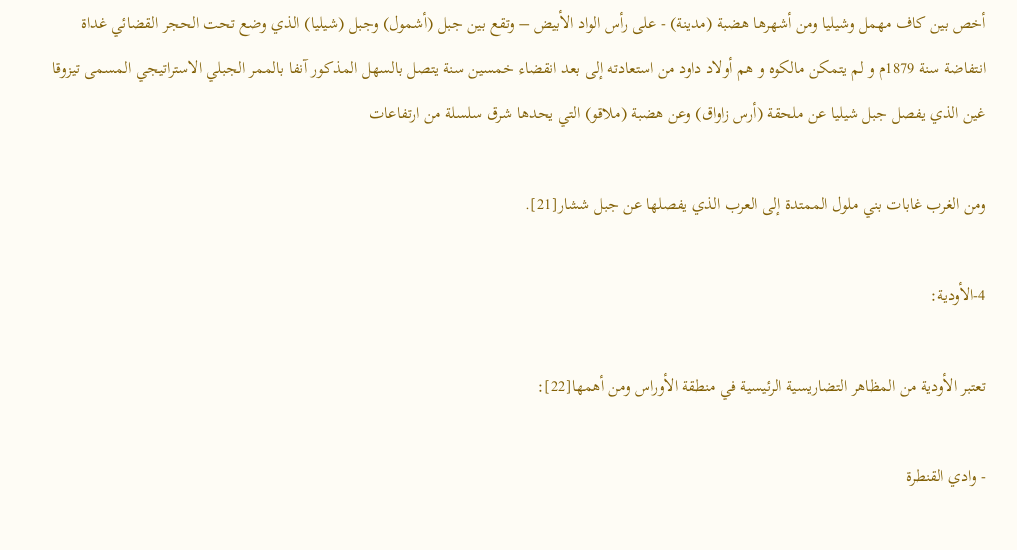أخص بين كاف مهمل وشيليا ومن أشهرها هضبة (مدينة) - على رأس الواد الأبيض – وتقع بين جبل (أشمول) وجبل (شيليا) الذي وضع تحت الحجر القضائي غداة انتفاضة سنة 1879م و لم يتمكن مالكوه و هم أولاد داود من استعادته إلى بعد انقضاء خمسين سنة يتصل بالسهل المذكور آنفا بالممر الجبلي الاستراتيجي المسمى تيزوقا غين الذي يفصل جبل شيليا عن ملحقة (أرس زاواق) وعن هضبة (ملاقو) التي يحدها شرق سلسلة من ارتفاعات

ومن الغرب غابات بني ملول الممتدة إلى العرب الذي يفصلها عن جبل ششار[21].

4-الأودية:

تعتبر الأودية من المظاهر التضاريسية الرئيسية في منطقة الأوراس ومن أهمها[22]:

- وادي القنطرة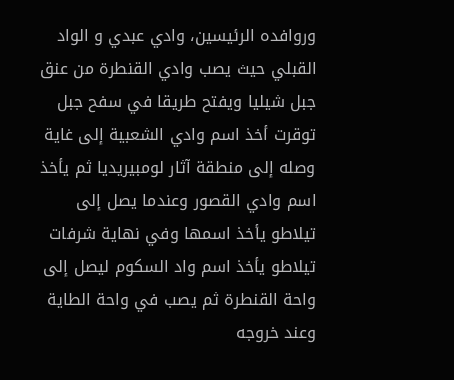وروافده الرئيسين، وادي عبدي و الواد القبلي حيث يصب وادي القنطرة من عنق جبل شيليا ويفتح طريقا في سفح جبل توقرت أخذ اسم وادي الشعبية إلى غاية وصله إلى منطقة آثار لومبيريديا ثم يأخذ اسم وادي القصور وعندما يصل إلى تيلاطو يأخذ اسمها وفي نهاية شرفات تيلاطو يأخذ اسم واد السكوم ليصل إلى واحة القنطرة ثم يصب في واحة الطاية وعند خروجه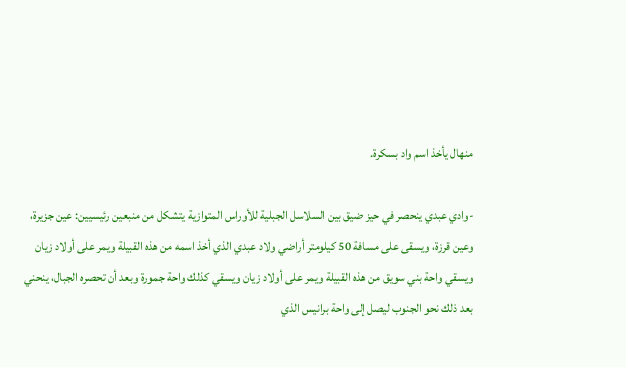منهال يأخذ اسم واد بسكرة.

-وادي عبدي ينحصر في حيز ضيق بين السلاسل الجبلية للأوراس المتوازية يتشكل من منبعين رئيسيين: عين جزيرة، وعين قرزة، ويسقى على مسافة 50 كيلومتر أراضي ولاد عبدي الذي أخذ اسمه من هذه القبيلة ويمر على أولاد زيان ويسقي واحة بني سويق من هذه القبيلة ويمر على أولاد زيان ويسقي كذلك واحة جمورة وبعد أن تحصره الجبال، ينحني بعد ذلك نحو الجنوب ليصل إلى واحة برانيس الذي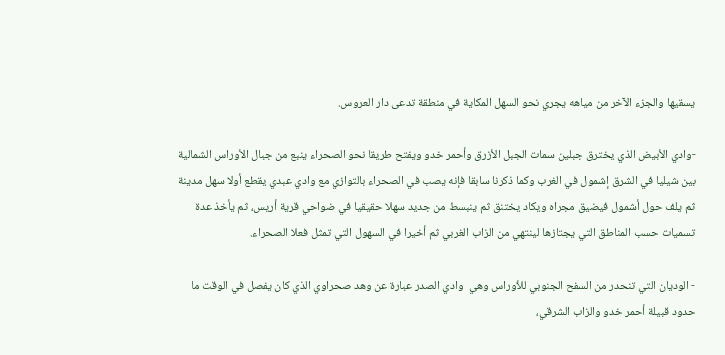يسقيها والجزء الآخر من مياهه يجري نحو السهل المكاية في منطقة تدعى دار العروس.

-وادي الأبيض الذي يخترق جبلين سمات الجبل الأزرق وأحمر خدو ويفتح طريقا نحو الصحراء ينبع من جبال الأوراس الشمالية بين شيليا في الشرق إشمول في الغرب وكما ذكرنا سابقا فإنه يصب في الصحراء بالتوازي مع وادي عبدي يقطع أولا سهل مدينة ثم يلف حول أشمول فيضيق مجراه ويكاد يختنق ثم ينبسط من جديد سهلا حقيقيا في ضواحي قرية أريس، ثم يأخذ عدة تسميات حسب المناطق التي يجتازها لينتهي من الزاب الغربي ثم أخيرا في السهول التي تمثل فعلا الصحراء.

- الوديان التي تنحدر من السفح الجنوبي للأوراس وهي  وادي الصدر عبارة عن وهد صحراوي الذي كان يفصل في الوقت ما حدود قبيلة أحمر خدو والزاب الشرقي،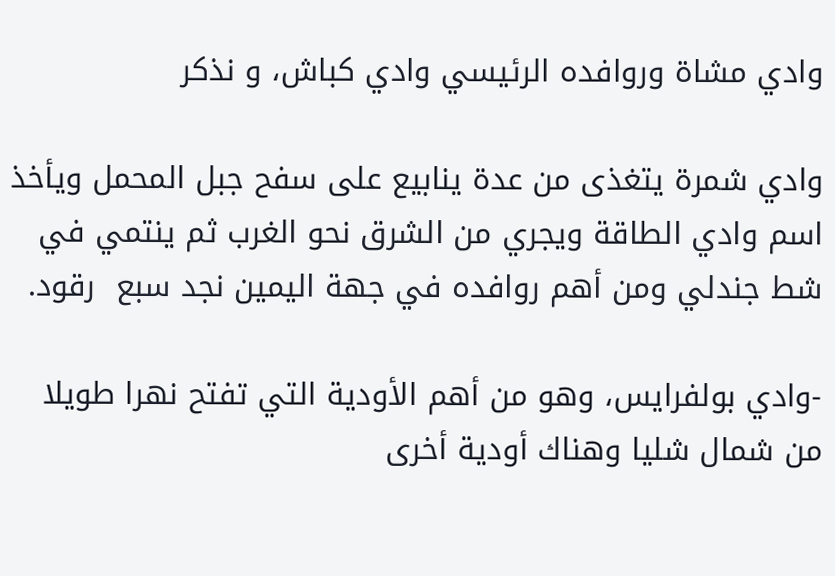وادي مشاة وروافده الرئيسي وادي كباش، و نذكر

وادي شمرة يتغذى من عدة ينابيع على سفح جبل المحمل ويأخذ اسم وادي الطاقة ويجري من الشرق نحو الغرب ثم ينتمي في شط جندلي ومن أهم روافده في جهة اليمين نجد سبع  رقود.

-وادي بولفرايس، وهو من أهم الأودية التي تفتح نهرا طويلا من شمال شليا وهناك أودية أخرى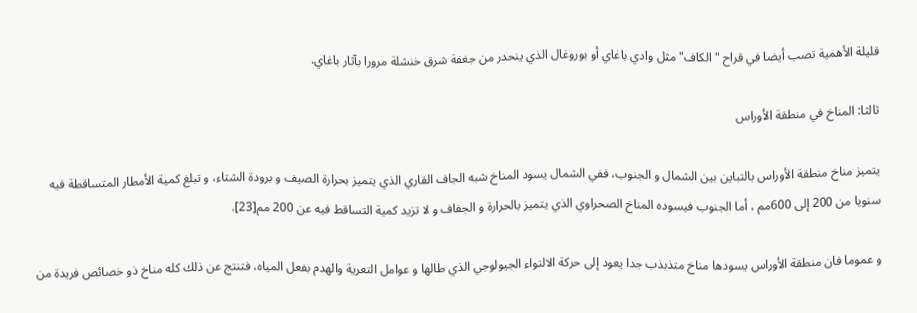قليلة الأهمية تصب أيضا في قراح "الكاف" مثل وادي باغاي أو بوروغال الذي ينحدر من جغفة شرق خنشلة مرورا بآثار باغاي.

ثالثا: المناخ في منطقة الأوراس

يتميز مناخ منطقة الأوراس بالتباين بين الشمال و الجنوب، ففي الشمال يسود المناخ شبه الجاف القاري الذي يتميز بحرارة الصيف و برودة الشتاء، و تبلغ كمية الأمطار المتساقطة فيه سنويا من 200 إلى 600مم ، أما الجنوب فيسوده المناخ الصحراوي الذي يتميز بالحرارة و الجفاف و لا تزيد كمية التساقط فيه عن 200 مم[23].

و عموما فان منطقة الأوراس يسودها مناخ متذبذب جدا يعود إلى حركة الالتواء الجيولوجي الذي طالها و عوامل التعرية والهدم بفعل المياه، فتنتج عن ذلك كله مناخ ذو خصائص فريدة من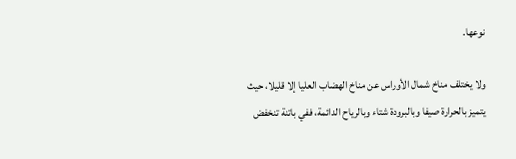نوعها.

ولا يختلف مناخ شمال الأوراس عن مناخ الهضاب العليا إلا قليلا، حيث يتميز بالحرارة صيفا وبالبرودة شتاء وبالرياح الدائمة، ففي باتنة تنخفض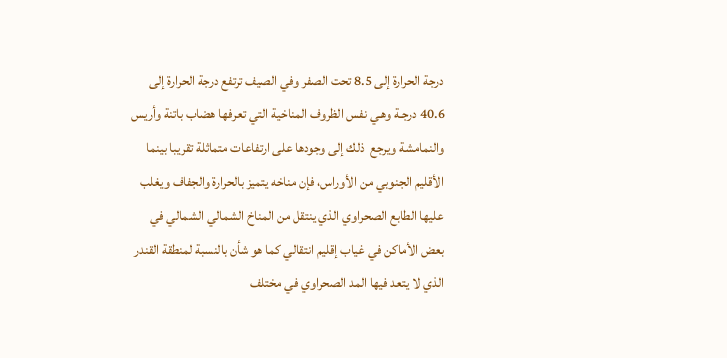درجة الحرارة إلى 8.5 تحت الصفر وفي الصيف ترتفع درجة الحرارة إلى 40.6 درجـة وهـي نفس الظروف المناخية التي تعرفها هضاب باتنة وأريس والنمامشة ويرجع  ذلك إلى وجودها على ارتفاعات متماثلة تقريبا بينما الأقليم الجنوبي من الأوراس، فإن مناخه يتميز بالحرارة والجفاف ويغلب عليها الطابع الصحراوي الذي ينتقل من المناخ الشمالي الشمالي في بعض الأماكن في غياب إقليم انتقالي كما هو شأن بالنسبة لمنطقة القندر الذي لا يتعد فيها المد الصحراوي في مختلف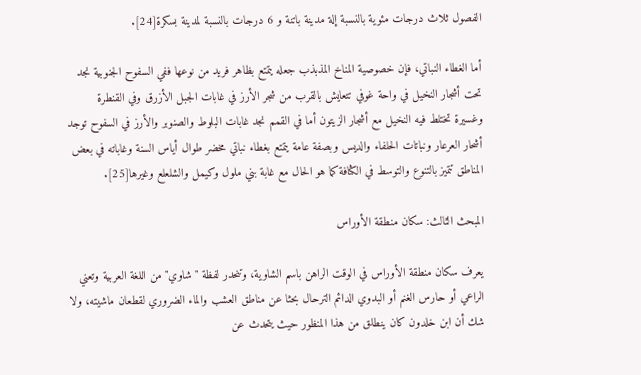الفصول ثلاث درجات مئوية بالنسبة إلة مدينة باتنة و 6 درجات بالنسبة لمدينة بسكرة[24].

أما الغطاء النباتي، فإن خصوصية المناخ المذبذب جعله يتمتع بظاهر فريد من نوعها ففي السفوح الجنوبية نجد تحت أشجار النخيل في واحة غوفي تتعايش بالقرب من شجر الأرز في غابات الجبل الأزرق وفي القنطرة وغسيرة تختلط فيه النخيل مع أشجار الزيتون أما في القمم نجد غابات البلوط والصنوبر والأرز في السفوح توجد أشحار العرعار ونباتات الحلفاء والديس وبصفة عامة يتمتع بغطاء نباتي مخضر طوال أياس السنة وغاباته في بعض المناطق تتميز بالتنوع والتوسط في الكثافة كما هو الحال مع غابة بني ملول وكيمل والشلعلع وغيرها[25].

المبحث الثالث: سكان منطقة الأوراس

يعرف سكان منطقة الأوراس في الوقت الراهن باسم الشاوية، وتنحدر لفظة "شاوي" من اللغة العربية وتعني الراعي أو حارس الغنم أو البدوي الدائم الترحال بحثا عن مناطق العشب والماء الضروري لقطعان ماشيته، ولا شك أن ابن خلدون كان ينطلق من هذا المنظور حيث يتحدث عن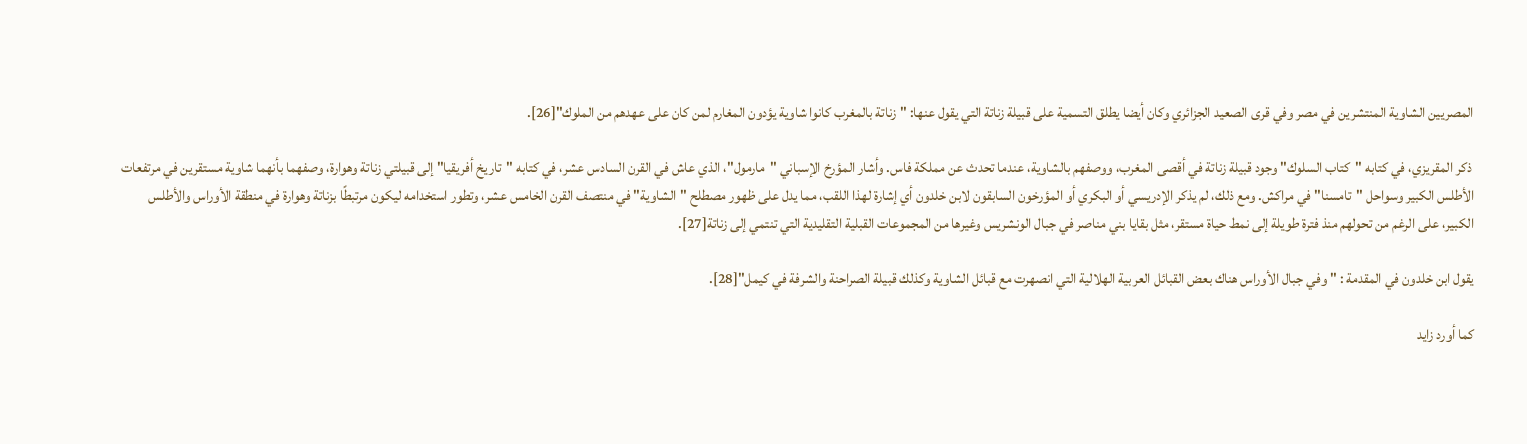المصريين الشاوية المنتشرين في مصر وفي قرى الصعيد الجزائري وكان أيضا يطلق التسمية على قبيلة زناتة التي يقول عنها: "زناتة بالمغرب كانوا شاوية يؤدون المغارم لمن كان على عهدهم من الملوك"[26].

 ذكر المقريزي، في كتابه "كتاب السلوك" وجود قبيلة زناتة في أقصى المغرب، ووصفهم بالشاوية، عندما تحدث عن مملكة فاس. وأشار المؤرخ الإسباني "مارمول"، الذي عاش في القرن السادس عشر، في كتابه "تاريخ أفريقيا" إلى قبيلتي زناتة وهوارة، وصفهما بأنهما شاوية مستقرين في مرتفعات الأطلس الكبير وسواحل "تامسنا" في مراكش. ومع ذلك، لم يذكر الإدريسي أو البكري أو المؤرخون السابقون لابن خلدون أي إشارة لهذا اللقب، مما يدل على ظهور مصطلح "الشاوية" في منتصف القرن الخامس عشر، وتطور استخدامه ليكون مرتبطًا بزناتة وهوارة في منطقة الأوراس والأطلس الكبير، على الرغم من تحولهم منذ فترة طويلة إلى نمط حياة مستقر، مثل بقايا بني مناصر في جبال الونشريس وغيرها من المجموعات القبلية التقليدية التي تنتمي إلى زناتة[27].

يقول ابن خلدون في المقدمة : "وفي جبال الأوراس هناك بعض القبائل العربية الهلالية التي انصهرت مع قبائل الشاوية وكذلك قبيلة الصراحنة والشرفة في كيمل"[28].

كما أورد زايد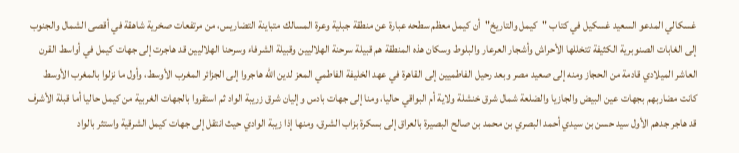غسكالي المدعو السعيد غسكيل في كتاب "كيمل والتاريخ"  أن كيمل معظم سطحه عبارة عن منطقة جبلية وعرة المسالك متباينة التضاريس، من مرتفعات صخرية شاهقة في أقصى الشمال والجنوب إلى الغابات الصنوبرية الكثيفة تتخللها الأحراش وأشجار العرعار والبلوط وسكان هذه المنطقة هم قبيلة سرحنة الهلاليين وقبيلة الشرفاء وسرحنا الهلاليين قد هاجرت إلى جهات كيمل في أواسط القرن العاشر الميلادي قادمة من الحجاز ومنه إلى صعيد مصر وبعد رحيل الفاطميين إلى القاهرة في عهد الخليفة الفاطمي المعز لدين الله هاجروا إلى الجزائر المغرب الأوسط، وأول ما نزلوا بالمغرب الأوسط كانت مضاربهم بجهات عين البيض والجازيا والضلعة شمال شرق خنشلة ولاية أم البواقي حاليا، ومنا إلى جهات بادس وإليان شرق زريبة الواد ثم استقروا بالجهات الغربية من كيمل حاليا أما قبلة الأشرف قد هاجر جدهم الأول سيد حسن بن سيدي أحمد البصري بن محمد بن صالح البصيرة بالعراق إلى بسكرة بزاب الشرق، ومنها إذا زيبة الوادي حيث انتقل إلى جهات كيمل الشرقية واستثر بالواد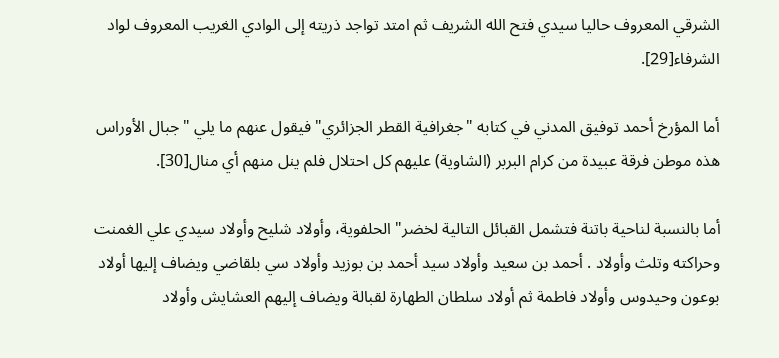الشرقي المعروف حاليا سيدي فتح الله الشريف ثم امتد تواجد ذريته إلى الوادي الغريب المعروف لواد الشرفاء[29].

أما المؤرخ أحمد توفيق المدني في كتابه "جغرافية القطر الجزائري" فيقول عنهم ما يلي "جبال الأوراس هذه موطن فرقة عبيدة من كرام البربر (الشاوية) عليهم كل احتلال فلم ينل منهم أي منال[30].

أما بالنسبة لناحية باتنة فتشمل القبائل التالية لخضر" الحلفوية، وأولاد شليح وأولاد سيدي علي الغمنت وحراكته وتلث وأولاد . أحمد بن سعيد وأولاد سيد أحمد بن بوزيد وأولاد سي بلقاضي ويضاف إليها أولاد بوعون وحيدوس وأولاد فاطمة ثم أولاد سلطان الطهارة لقبالة ويضاف إليهم العشايش وأولاد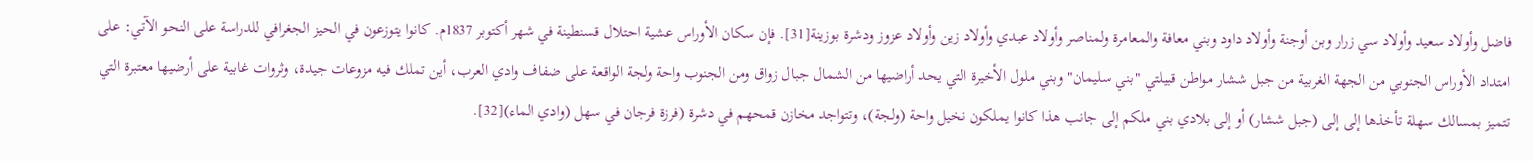فاضل وأولاد سعيد وأولاد سي زرار وبن أوجنة وأولاد داود وبني معافة والمعامرة ولمناصر وأولاد عبدي وأولاد زين وأولاد عزوز ودشرة بوزينة[31]. فإن سكان الأوراس عشية احتلال قسنطينة في شهر أكتوبر 1837م. كانوا يتوزعون في الحيز الجغرافي للدراسة على النحو الآتي: على امتداد الأوراس الجنوبي من الجهة الغربية من جبل ششار مواطن قبيلتي "بني سليمان" وبني ملول الأخيرة التي يحد أراضيها من الشمال جبال زواق ومن الجنوب واحة ولجة الواقعة على ضفاف وادي العرب، أين تملك فيه مزوعات جيدة، وثروات غابية على أرضيها معتبرة التي تتميز بمسالك سهلة تأخذها إلى إلى (جبل ششار) أو إلى بلادي بني ملكم إلى جانب هذا كانوا يملكون نخيل واحة (ولجة)، وتتواجد مخازن قمحهم في دشرة (فرزة فرجان في سهل (وادي الماء)[32].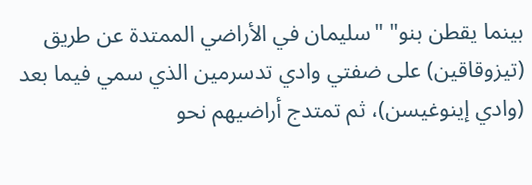بينما يقطن بنو" "سليمان في الأراضي الممتدة عن طريق (تيزوقاقين) على ضفتي وادي تدسرمين الذي سمي فيما بعد (وادي إينوغيسن)، ثم تمتدج أراضيهم نحو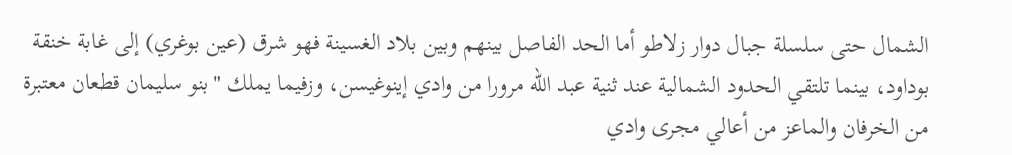الشمال حتى سلسلة جبال دوار زلاطو أما الحد الفاصل بينهم وبين بلاد الغسينة فهو شرق (عين بوغري) إلى غابة خنقة بوداود، بينما تلتقي الحدود الشمالية عند ثنية عبد الله مرورا من وادي إينوغيسن، وزفيما يملك "بنو سليمان قطعان معتبرة من الخرفان والماعز من أعالي مجرى وادي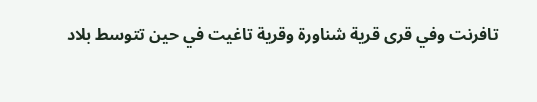تافرنت وفي قرى قرية شناورة وقرية تاغيت في حين تتوسط بلاد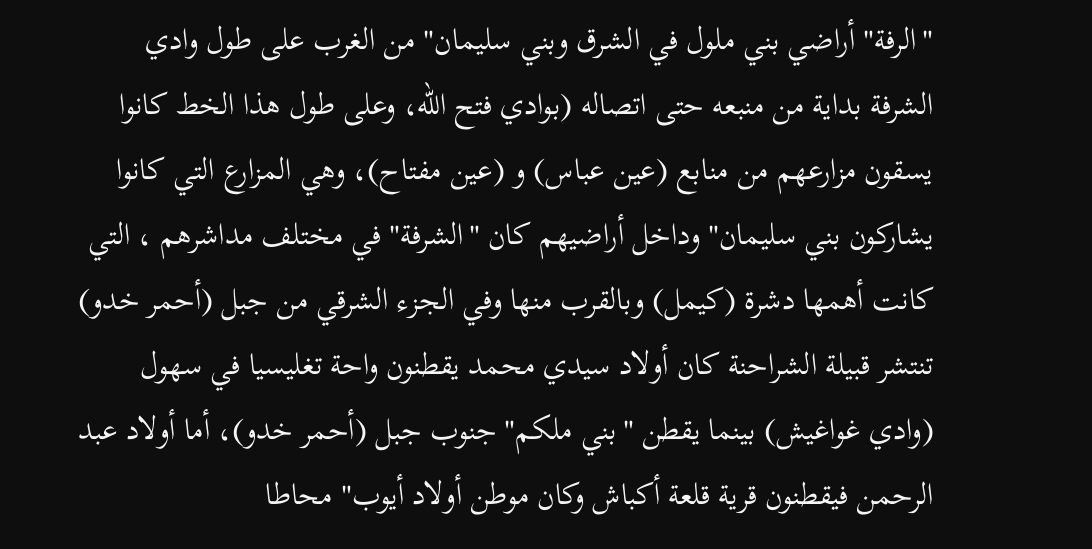"الرفة" أراضي بني ملول في الشرق وبني سليمان" من الغرب على طول وادي الشرفة بداية من منبعه حتى اتصاله (بوادي فتح الله، وعلى طول هذا الخط كانوا يسقون مزارعهم من منابع (عين عباس) و (عين مفتاح)، وهي المزارع التي كانوا يشاركون بني سليمان" وداخل أراضيهم كان "الشرفة" في مختلف مداشرهم ، التي كانت أهمها دشرة (كيمل) وبالقرب منها وفي الجزء الشرقي من جبل (أحمر خدو) تنتشر قبيلة الشراحنة كان أولاد سيدي محمد يقطنون واحة تغليسيا في سهول (وادي غواغيش) بينما يقطن "بني ملكم" جنوب جبل (أحمر خدو)، أما أولاد عبد الرحمن فيقطنون قرية قلعة أكباش وكان موطن أولاد أيوب" محاطا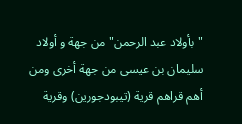"بأولاد عبد الرحمن" من جهة و أولاد سليمان بن عيسى من جهة أخرى ومن أهم قراهم قرية (تيبودجورين) وقرية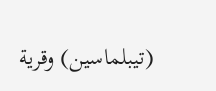(تيبلماسين) وقرية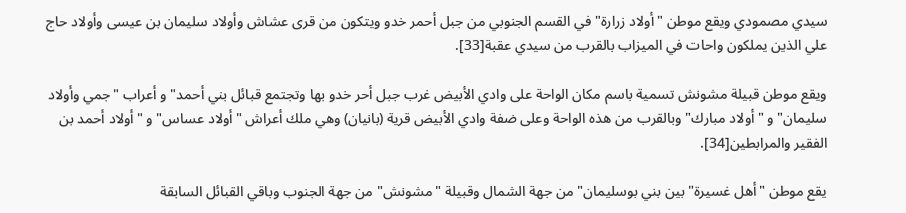سيدي مصمودي ويقع موطن "أولاد زرارة" في القسم الجنوبي من جبل أحمر خدو ويتكون من قرى عشاش وأولاد سليمان بن عيسى وأولاد حاج علي الذين يملكون واحات في الميزاب بالقرب من سيدي عقبة[33].

ويقع موطن قبيلة مشونش تسمية باسم مكان الواحة على وادي الأبيض غرب جبل أحر خدو بها وتجتمع قبائل بني أحمد" و أعراب "جمي وأولاد سليمان" و "أولاد مبارك" وبالقرب من هذه الواحة وعلى ضفة وادي الأبيض قرية (بانيان) وهي ملك أعراش "أولاد عساس" و "أولاد أحمد بن الفقير والمرابطين[34].

يقع موطن "أهل غسيرة" بين بني بوسليمان" من جهة الشمال وقبيلة "مشونش" من جهة الجنوب وباقي القبائل السابقة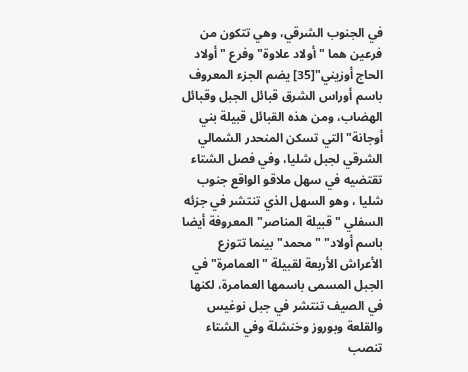في الجنوب الشرقي، وهي تتكون من فرعين هما "أولاد علاوة" وفرع "أولاد الحاج أوزيني"[35] يضم الجزء المعروف باسم أوراس الشرق قبائل الجبل وقبائل الهضاب، ومن هذه القبائل قبيلة بني أوجانة" التي تسكن المنحدر الشمالي الشرقي لجبل شليا، وفي فصل الشتاء تقتضيه في سهل ملاقو الواقع جنوب شليا ، وهو السهل الذي تنتشر في جزئه السفلي "قبيلة المناصر" المعروفة أيضا باسم أولاد" "محمد" بينما تتوزع الأعراش الأربعة لقبيلة "العمامرة" في الجبل المسمى باسمها العمامرة، لكنها في الصيف تنتشر في جبل نوغيس والقلعة وبوروز وخنشلة وفي الشتاء تنصب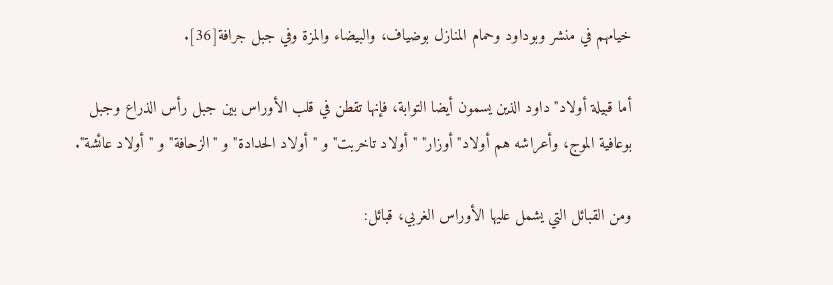خيامهم في منشر وبوداود وحمام المنازل بوضياف، والبيضاء والمزة وفي جبل جرافة[36].

أما قبيلة أولاد" داود الذين يسمون أيضا التوابة، فإنها تقطن في قلب الأوراس بين جبل رأس الذراع وجبل بوعافية الموج، وأعراشه هم أولاد" أوزار" "أولاد تاخربت" و "أولاد الحدادة" و "الزحافة" و "أولاد عائشة".

ومن القبائل التي يشمل عليها الأوراس الغربي، قبائل: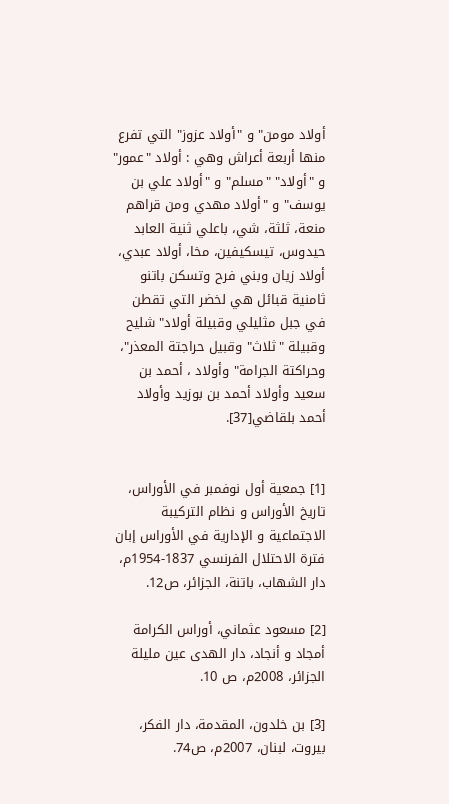أولاد مومن" و "أولاد عزوز" التي تفرع منها أربعة أعراش وهي : أولاد "عمور" و "أولاد" "مسلم" و "أولاد علي بن يوسف" و "أولاد مهدي ومن قراهم منعة، ثلثة، شي، باعلي ثنية العابد حيدوس، تيسكيفين، مخا، أولاد عبدي، أولاد زيان وبني فرح وتسكن باتنو ثامنية قبائل هي لخضر التي تقطن في جبل مثليلي وقبيلة أولاد" شليح وقبيلة "ثلاث" وقبيل حراجتة المعذر"، وحراكتة الجرامة" وأولاد ، أحمد بن سعيد وأولاد أحمد بن بوزيد وأولاد أحمد بلقاضي[37].


[1] جمعية أول نوفمبر في الأوراس، تاريخ الأوراس و نظام التركيبة الاجتماعية و الإدارية في الأوراس إبان فترة الاحتلال الفرنسي 1837-1954م، دار الشهاب، باتنة، الجزائر، ص12.

[2] مسعود عثماني، أوراس الكرامة أمجاد و أنجاد، دار الهدى عين مليلة الجزائر، 2008م، ص 10.

[3] بن خلدون، المقدمة، دار الفكر، بيروت، لبنان، 2007م، ص74.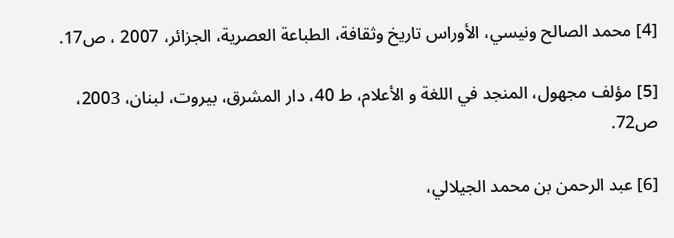[4] محمد الصالح ونيسي، الأوراس تاريخ وثقافة، الطباعة العصرية، الجزائر، 2007 ، ص17.

[5] مؤلف مجهول، المنجد في اللغة و الأعلام، ط 40، دار المشرق، بيروت، لبنان، 2003، ص72.

[6] عبد الرحمن بن محمد الجيلالي،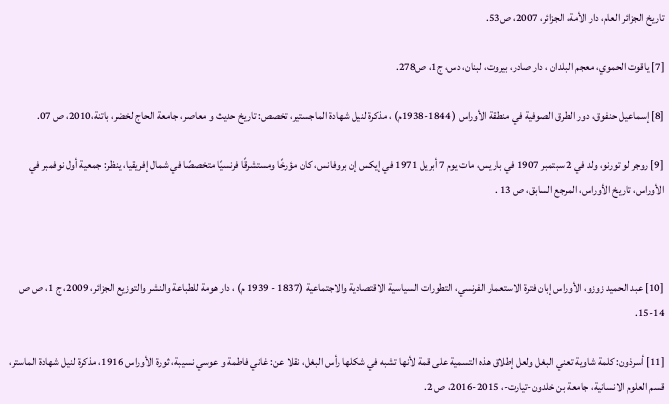تاريخ الجزائر العام، دار الأمة، الجزائر، 2007، ص53.

[7] ياقوت الحموي، معجم البلدان ، دار صادر، بيروت، لبنان، دس، ج1، ص278.

[8] إسماعيل حنفوق، دور الطرق الصوفية في منطقة الأوراس ( 1844-1938م) ، مذكرة لنيل شهادة الماجستير، تخصص: تاريخ حديث و معاصر، جامعة الحاج لخضر، باتنة،2010، ص 07.

[9] روجر لو تورنو، ولد في 2 سبتمبر 1907 في باريس، مات يوم 7 أبريل 1971 في إيكس إن بروفانس، كان مؤرخًا ومستشرقًا فرنسيًا متخصصًا في شمال إفريقيا، ينظر: جمعية أول نوفمبر في الأوراس، تاريخ الأوراس، المرجع السابق، ص 13 .



[10] عبد الحميد زوزو، الأوراس إبان فترة الاستعمار الفرنسي، التطورات السياسية الاقتصادية والاجتماعية (1837 - 1939 م) ، دار هومة للطباعة والنشر والتوزيع الجزائر، 2009، ج 1، ص ص 14-15.

[11] أسرذون: كلمة شاوية تعني البغل ولعل إطلاق هذه التسمية على قمة لأنها تشبه في شكلها رأس البغل، نقلا عن: غاني فاطمة و عوسي نسيبة، ثورة الأوراس 1916، مذكرة لنيل شهادة الماستر، قسم العلوم الانسانية، جامعة بن خلدون-تيارت-، 2015-2016، ص 2.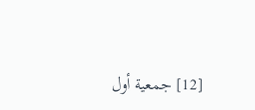[12] جمعية أول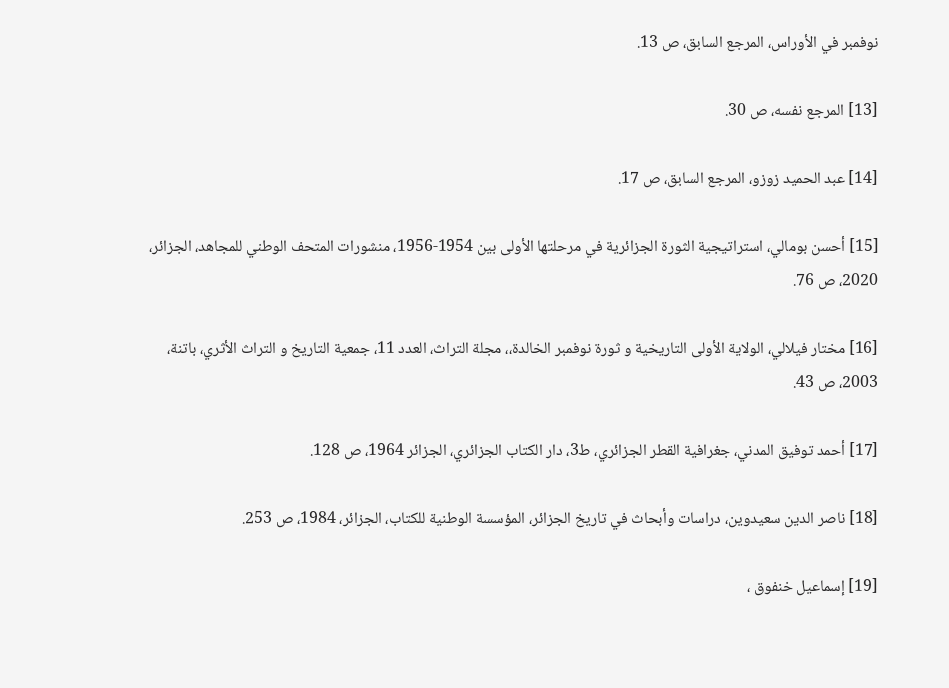نوفمبر في الأوراس، المرجع السابق، ص 13.

[13] المرجع نفسه، ص 30.

[14] عبد الحميد زوزو، المرجع السابق، ص 17.

[15] أحسن بومالي، استراتيجية الثورة الجزائرية في مرحلتها الأولى بين 1954-1956، منشورات المتحف الوطني للمجاهد، الجزائر، 2020، ص 76.

[16] مختار فيلالي، الولاية الأولى التاريخية و ثورة نوفمبر الخالدة،، مجلة التراث، العدد 11، جمعية التاريخ و التراث الأثري، باتنة، 2003، ص 43.

[17] أحمد توفيق المدني، جغرافية القطر الجزائري، ط3، دار الكتاب الجزائري، الجزائر 1964، ص 128.

[18] ناصر الدين سعيدوين، دراسات وأبحاث في تاريخ الجزائر، المؤسسة الوطنية للكتاب، الجزائر، 1984، ص 253.

[19] إسماعيل خنفوق ،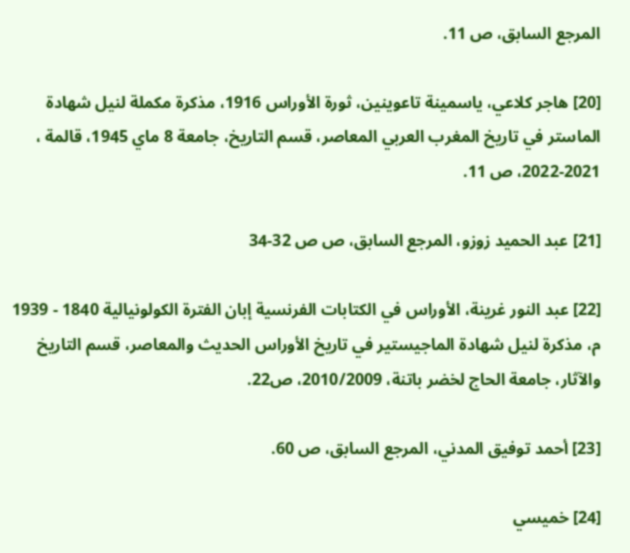المرجع السابق، ص 11.

[20] هاجر كلاعي، ياسمينة تاعوينين، ثورة الأوراس 1916، مذكرة مكملة لنيل شهادة الماستر في تاريخ المغرب العربي المعاصر، قسم التاريخ، جامعة 8 ماي 1945، قالمة ، 2021-2022، ص 11.

[21] عبد الحميد زوزو، المرجع السابق، ص ص 32-34

[22] عبد النور غرينة، الأوراس في الكتابات الفرنسية إبان الفترة الكولونيالية 1840 - 1939 م، مذكرة لنيل شهادة الماجيستير في تاريخ الأوراس الحديث والمعاصر، قسم التاريخ والآثار، جامعة الحاج لخضر باتنة، 2010/2009، ص22.

[23] أحمد توفيق المدني، المرجع السابق، ص 60.

[24] خميسي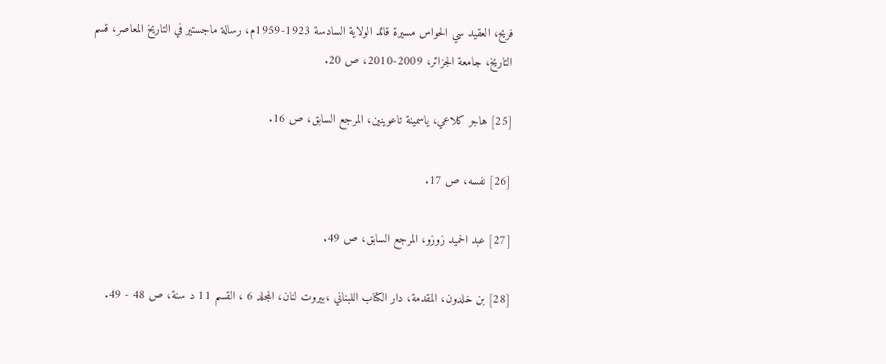فريح، العقيد سي الحواس مسيرة قائد الولاية السادسة 1923-1959م، رسالة ماجستير في التاريخ المعاصر، قسم التاريخ، جامعة الجزائر، 2009-2010، ص 20.

[25] هاجر كلاعي، ياسمينة تاعوينين، المرجع السابق، ص 16.

[26] نفسه، ص 17.

[27] عبد الحميد زوزو، المرجع السابق، ص 49.

[28] بن خلدون، المقدمة، دار الكتاب اللبناني ،بيروت لنان، المجلد 6 ، القسم 11 د سنة، ص 48 - 49.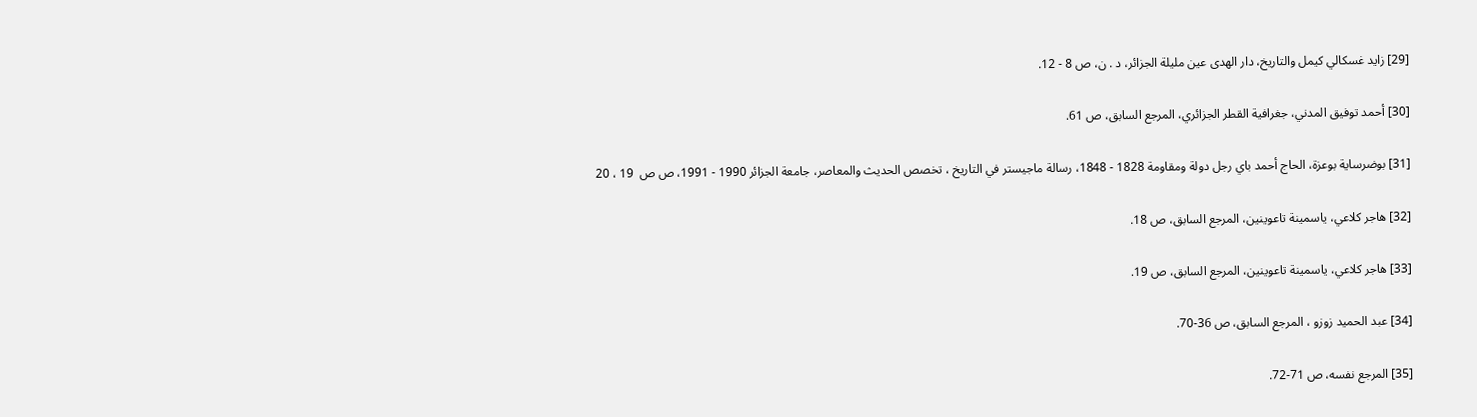[29] زايد غسكالي كيمل والتاريخ، دار الهدى عين مليلة الجزائر، د . ن، ص 8 - 12.

[30] أحمد توفيق المدني، جغرافية القطر الجزائري، المرجع السابق، ص 61.

[31] بوضرساية بوعزة، الحاج أحمد باي رجل دولة ومقاومة 1828 - 1848، رسالة ماجيستر في التاريخ ، تخصص الحديث والمعاصر، جامعة الجزائر 1990 - 1991، ص ص  19 ، 20

[32] هاجر كلاعي، ياسمينة تاعوينين، المرجع السابق، ص 18.

[33] هاجر كلاعي، ياسمينة تاعوينين، المرجع السابق، ص 19.

[34] عبد الحميد زوزو ، المرجع السابق، ص 36-70.

[35] المرجع نفسه، ص 71-72.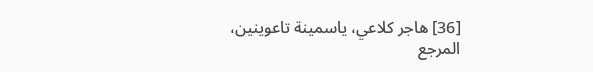[36] هاجر كلاعي، ياسمينة تاعوينين، المرجع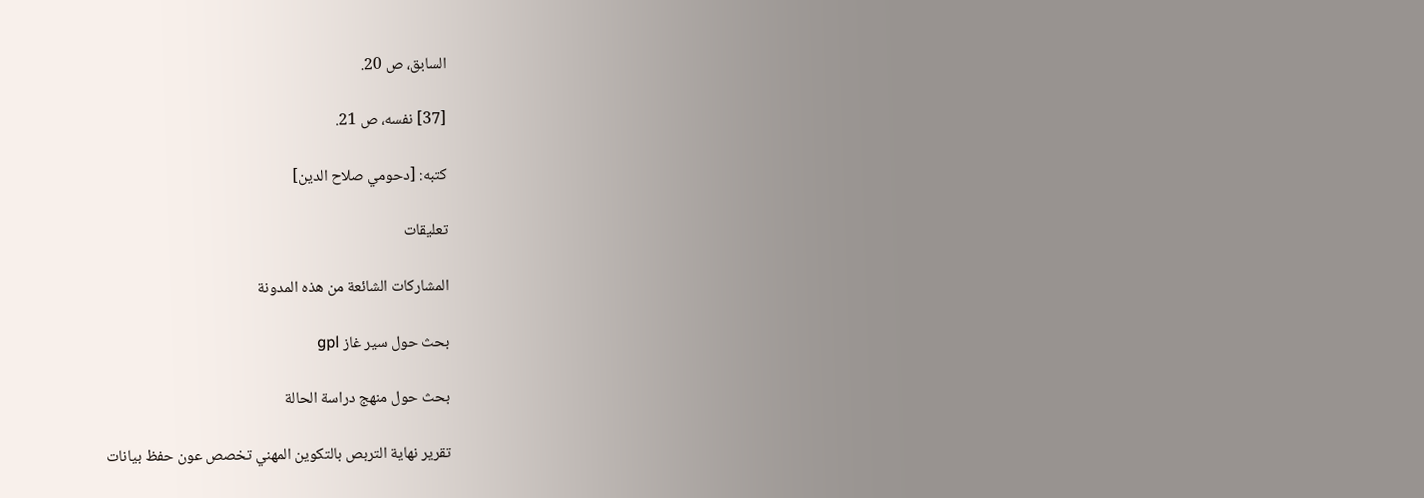السابق، ص 20.

[37] نفسه، ص 21.

كتبه: [دحومي صلاح الدين]

تعليقات

المشاركات الشائعة من هذه المدونة

بحث حول سير غاز gpl

بحث حول منهج دراسة الحالة

تقرير نهاية التربص بالتكوين المهني تخصص عون حفظ بيانات